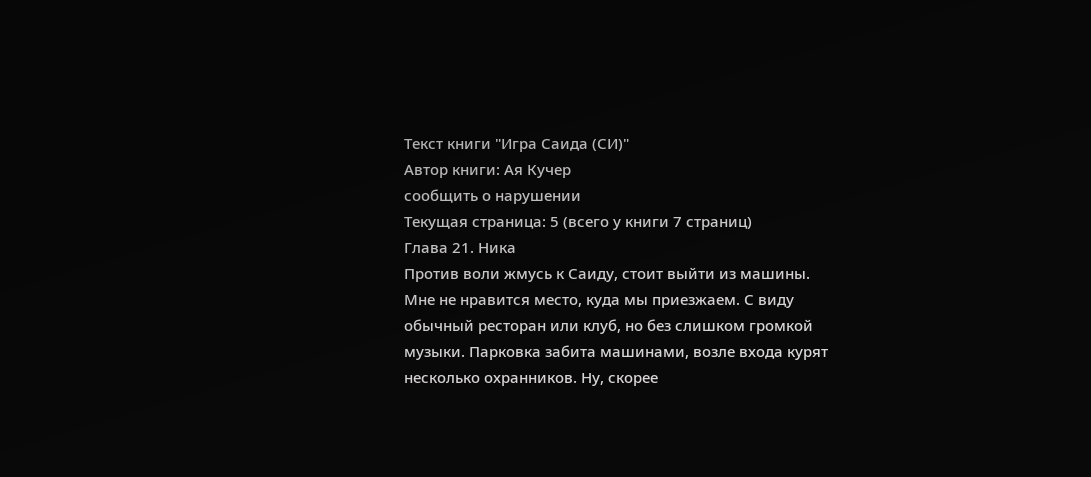Текст книги "Игра Саида (СИ)"
Автор книги: Ая Кучер
сообщить о нарушении
Текущая страница: 5 (всего у книги 7 страниц)
Глава 21. Ника
Против воли жмусь к Саиду, стоит выйти из машины. Мне не нравится место, куда мы приезжаем. С виду обычный ресторан или клуб, но без слишком громкой музыки. Парковка забита машинами, возле входа курят несколько охранников. Ну, скорее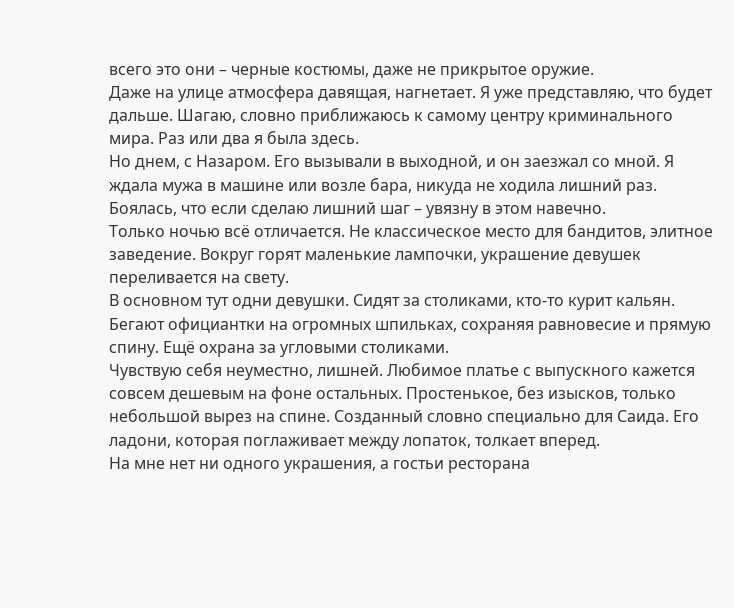всего это они – черные костюмы, даже не прикрытое оружие.
Даже на улице атмосфера давящая, нагнетает. Я уже представляю, что будет дальше. Шагаю, словно приближаюсь к самому центру криминального мира. Раз или два я была здесь.
Но днем, с Назаром. Его вызывали в выходной, и он заезжал со мной. Я ждала мужа в машине или возле бара, никуда не ходила лишний раз. Боялась, что если сделаю лишний шаг – увязну в этом навечно.
Только ночью всё отличается. Не классическое место для бандитов, элитное заведение. Вокруг горят маленькие лампочки, украшение девушек переливается на свету.
В основном тут одни девушки. Сидят за столиками, кто-то курит кальян. Бегают официантки на огромных шпильках, сохраняя равновесие и прямую спину. Ещё охрана за угловыми столиками.
Чувствую себя неуместно, лишней. Любимое платье с выпускного кажется совсем дешевым на фоне остальных. Простенькое, без изысков, только небольшой вырез на спине. Созданный словно специально для Саида. Его ладони, которая поглаживает между лопаток, толкает вперед.
На мне нет ни одного украшения, а гостьи ресторана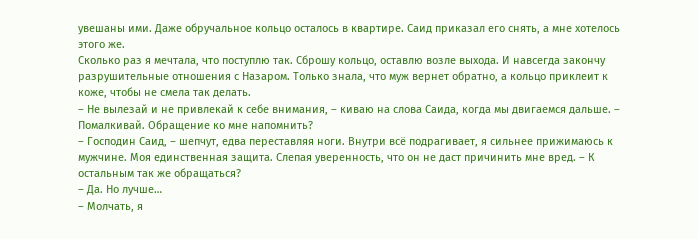увешаны ими. Даже обручальное кольцо осталось в квартире. Саид приказал его снять, а мне хотелось этого же.
Сколько раз я мечтала, что поступлю так. Сброшу кольцо, оставлю возле выхода. И навсегда закончу разрушительные отношения с Назаром. Только знала, что муж вернет обратно, а кольцо приклеит к коже, чтобы не смела так делать.
– Не вылезай и не привлекай к себе внимания, – киваю на слова Саида, когда мы двигаемся дальше. – Помалкивай. Обращение ко мне напомнить?
– Господин Саид, – шепчут, едва переставляя ноги. Внутри всё подрагивает, я сильнее прижимаюсь к мужчине. Моя единственная защита. Слепая уверенность, что он не даст причинить мне вред. – К остальным так же обращаться?
– Да. Но лучше…
– Молчать, я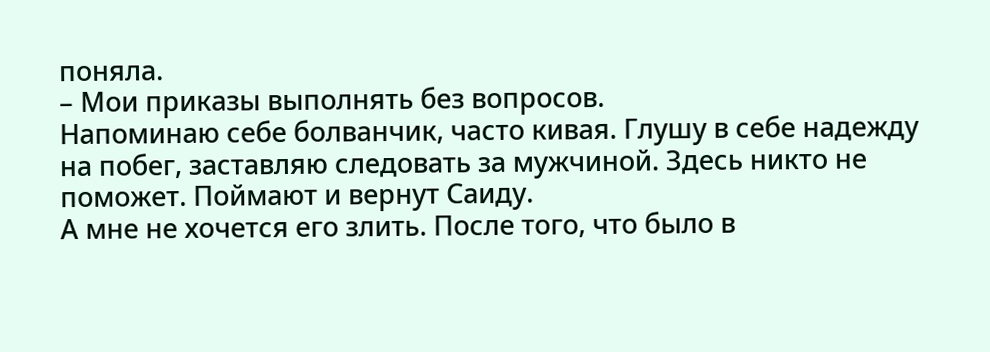поняла.
– Мои приказы выполнять без вопросов.
Напоминаю себе болванчик, часто кивая. Глушу в себе надежду на побег, заставляю следовать за мужчиной. Здесь никто не поможет. Поймают и вернут Саиду.
А мне не хочется его злить. После того, что было в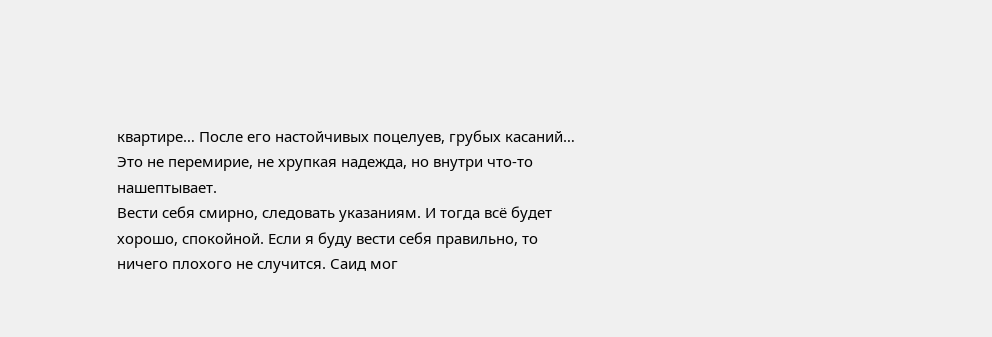квартире… После его настойчивых поцелуев, грубых касаний… Это не перемирие, не хрупкая надежда, но внутри что-то нашептывает.
Вести себя смирно, следовать указаниям. И тогда всё будет хорошо, спокойной. Если я буду вести себя правильно, то ничего плохого не случится. Саид мог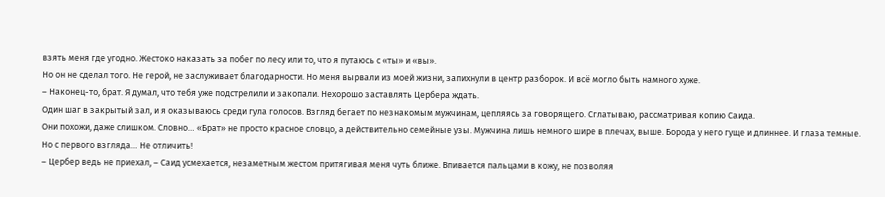взять меня где угодно. Жестоко наказать за побег по лесу или то, что я путаюсь с «ты» и «вы».
Но он не сделал того. Не герой, не заслуживает благодарности. Но меня вырвали из моей жизни, запихнули в центр разборок. И всё могло быть намного хуже.
– Наконец-то, брат. Я думал, что тебя уже подстрелили и закопали. Нехорошо заставлять Цербера ждать.
Один шаг в закрытый зал, и я оказываюсь среди гула голосов. Взгляд бегает по незнакомым мужчинам, цепляясь за говорящего. Сглатываю, рассматривая копию Саида.
Они похожи, даже слишком. Словно… «Брат» не просто красное словцо, а действительно семейные узы. Мужчина лишь немного шире в плечах, выше. Борода у него гуще и длиннее. И глаза темные.
Но с первого взгляда… Не отличить!
– Цербер ведь не приехал, – Саид усмехается, незаметным жестом притягивая меня чуть ближе. Впивается пальцами в кожу, не позволяя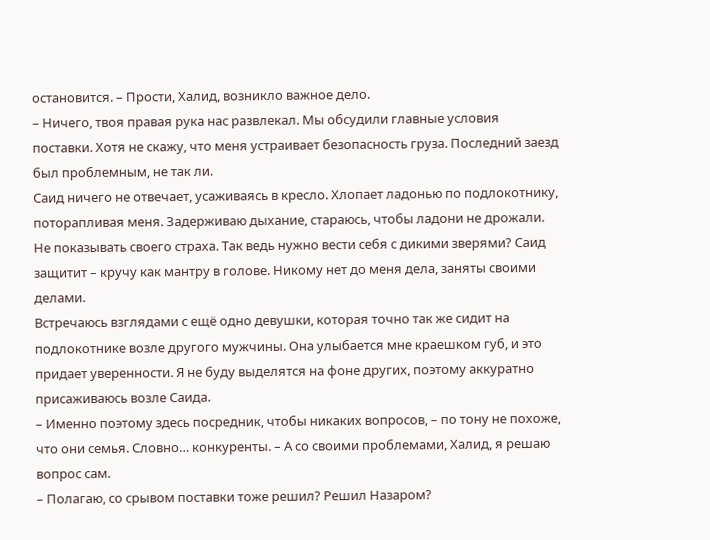остановится. – Прости, Халид, возникло важное дело.
– Ничего, твоя правая рука нас развлекал. Мы обсудили главные условия поставки. Хотя не скажу, что меня устраивает безопасность груза. Последний заезд был проблемным, не так ли.
Саид ничего не отвечает, усаживаясь в кресло. Хлопает ладонью по подлокотнику, поторапливая меня. Задерживаю дыхание, стараюсь, чтобы ладони не дрожали.
Не показывать своего страха. Так ведь нужно вести себя с дикими зверями? Саид защитит – кручу как мантру в голове. Никому нет до меня дела, заняты своими делами.
Встречаюсь взглядами с ещё одно девушки, которая точно так же сидит на подлокотнике возле другого мужчины. Она улыбается мне краешком губ, и это придает уверенности. Я не буду выделятся на фоне других, поэтому аккуратно присаживаюсь возле Саида.
– Именно поэтому здесь посредник, чтобы никаких вопросов, – по тону не похоже, что они семья. Словно… конкуренты. – А со своими проблемами, Халид, я решаю вопрос сам.
– Полагаю, со срывом поставки тоже решил? Решил Назаром?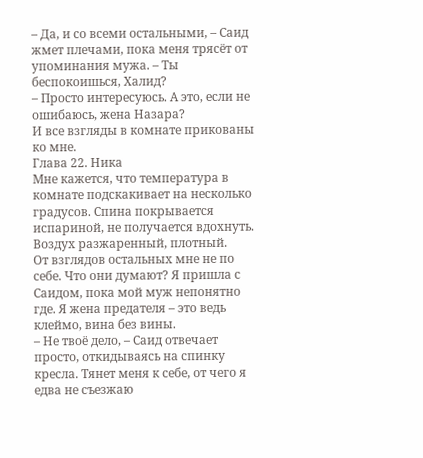– Да, и со всеми остальными, – Саид жмет плечами, пока меня трясёт от упоминания мужа. – Ты беспокоишься, Халид?
– Просто интересуюсь. А это, если не ошибаюсь, жена Назара?
И все взгляды в комнате прикованы ко мне.
Глава 22. Ника
Мне кажется, что температура в комнате подскакивает на несколько градусов. Спина покрывается испариной, не получается вдохнуть. Воздух разжаренный, плотный.
От взглядов остальных мне не по себе. Что они думают? Я пришла с Саидом, пока мой муж непонятно где. Я жена предателя – это ведь клеймо, вина без вины.
– Не твоё дело, – Саид отвечает просто, откидываясь на спинку кресла. Тянет меня к себе, от чего я едва не съезжаю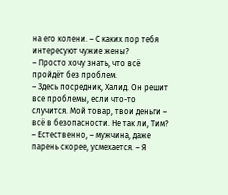на его колени. – С каких пор тебя интересуют чужие жены?
– Просто хочу знать, что всё пройдёт без проблем.
– Здесь посредник, Халид. Он решит все проблемы, если что-то случится. Мой товар, твои деньги – всё в безопасности. Не так ли, Тим?
– Естественно, – мужчина, даже парень скорее, усмехается. – Я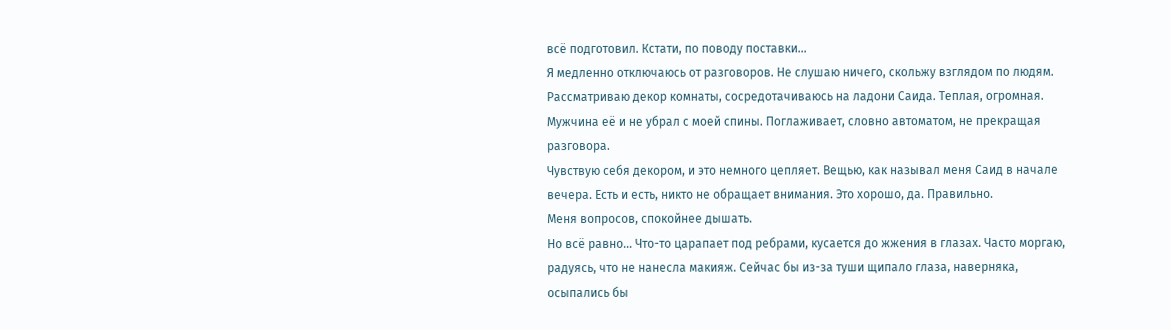всё подготовил. Кстати, по поводу поставки…
Я медленно отключаюсь от разговоров. Не слушаю ничего, скольжу взглядом по людям. Рассматриваю декор комнаты, сосредотачиваюсь на ладони Саида. Теплая, огромная. Мужчина её и не убрал с моей спины. Поглаживает, словно автоматом, не прекращая разговора.
Чувствую себя декором, и это немного цепляет. Вещью, как называл меня Саид в начале вечера. Есть и есть, никто не обращает внимания. Это хорошо, да. Правильно.
Меня вопросов, спокойнее дышать.
Но всё равно… Что-то царапает под ребрами, кусается до жжения в глазах. Часто моргаю, радуясь, что не нанесла макияж. Сейчас бы из-за туши щипало глаза, наверняка, осыпались бы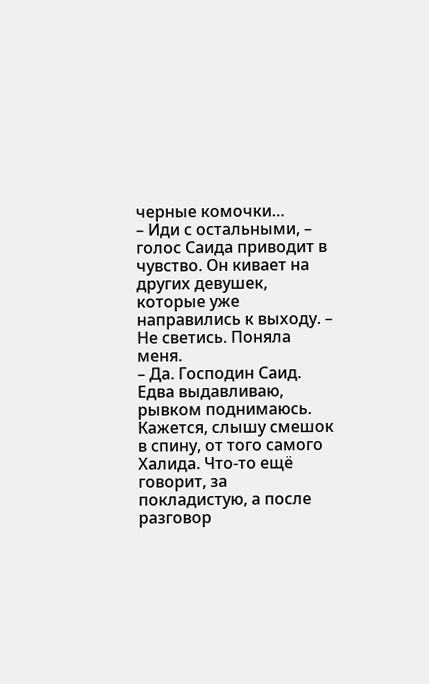черные комочки…
– Иди с остальными, – голос Саида приводит в чувство. Он кивает на других девушек, которые уже направились к выходу. – Не светись. Поняла меня.
– Да. Господин Саид.
Едва выдавливаю, рывком поднимаюсь. Кажется, слышу смешок в спину, от того самого Халида. Что-то ещё говорит, за покладистую, а после разговор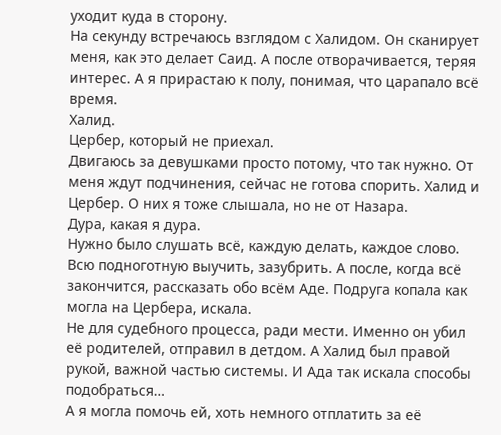уходит куда в сторону.
На секунду встречаюсь взглядом с Халидом. Он сканирует меня, как это делает Саид. А после отворачивается, теряя интерес. А я прирастаю к полу, понимая, что царапало всё время.
Халид.
Цербер, который не приехал.
Двигаюсь за девушками просто потому, что так нужно. От меня ждут подчинения, сейчас не готова спорить. Халид и Цербер. О них я тоже слышала, но не от Назара.
Дура, какая я дура.
Нужно было слушать всё, каждую делать, каждое слово. Всю подноготную выучить, зазубрить. А после, когда всё закончится, рассказать обо всём Аде. Подруга копала как могла на Цербера, искала.
Не для судебного процесса, ради мести. Именно он убил её родителей, отправил в детдом. А Халид был правой рукой, важной частью системы. И Ада так искала способы подобраться…
А я могла помочь ей, хоть немного отплатить за её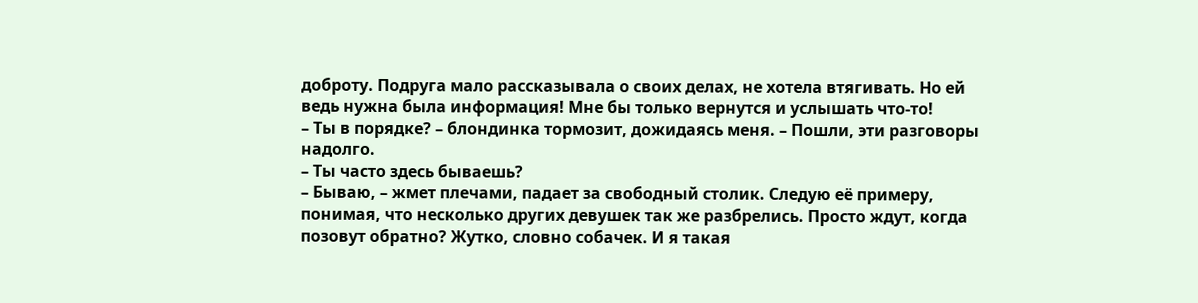доброту. Подруга мало рассказывала о своих делах, не хотела втягивать. Но ей ведь нужна была информация! Мне бы только вернутся и услышать что-то!
– Ты в порядке? – блондинка тормозит, дожидаясь меня. – Пошли, эти разговоры надолго.
– Ты часто здесь бываешь?
– Бываю, – жмет плечами, падает за свободный столик. Следую её примеру, понимая, что несколько других девушек так же разбрелись. Просто ждут, когда позовут обратно? Жутко, словно собачек. И я такая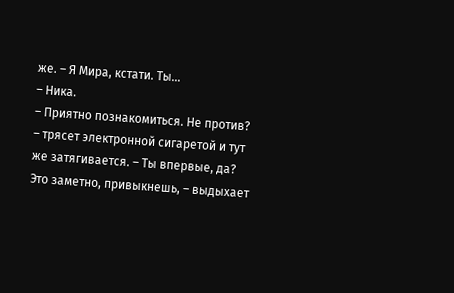же. – Я Мира, кстати. Ты…
– Ника.
– Приятно познакомиться. Не против? – трясет электронной сигаретой и тут же затягивается. – Ты впервые, да? Это заметно, привыкнешь, – выдыхает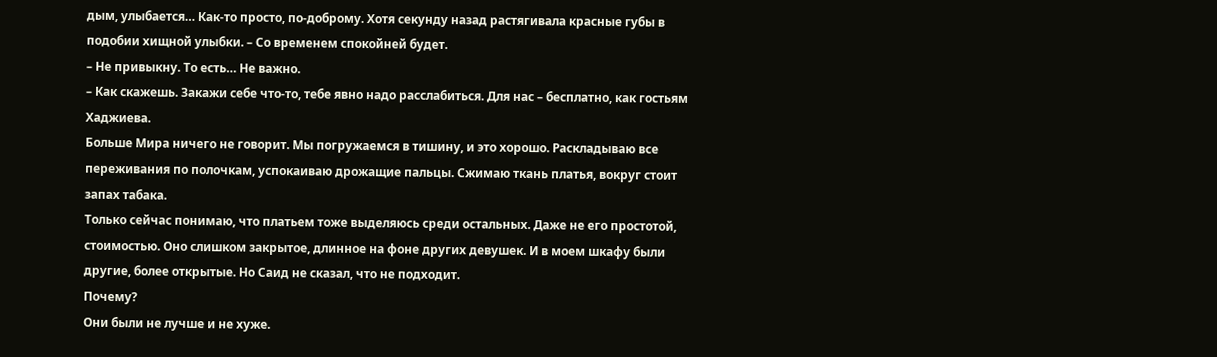дым, улыбается… Как-то просто, по-доброму. Хотя секунду назад растягивала красные губы в подобии хищной улыбки. – Со временем спокойней будет.
– Не привыкну. То есть… Не важно.
– Как скажешь. Закажи себе что-то, тебе явно надо расслабиться. Для нас – бесплатно, как гостьям Хаджиева.
Больше Мира ничего не говорит. Мы погружаемся в тишину, и это хорошо. Раскладываю все переживания по полочкам, успокаиваю дрожащие пальцы. Сжимаю ткань платья, вокруг стоит запах табака.
Только сейчас понимаю, что платьем тоже выделяюсь среди остальных. Даже не его простотой, стоимостью. Оно слишком закрытое, длинное на фоне других девушек. И в моем шкафу были другие, более открытые. Но Саид не сказал, что не подходит.
Почему?
Они были не лучше и не хуже.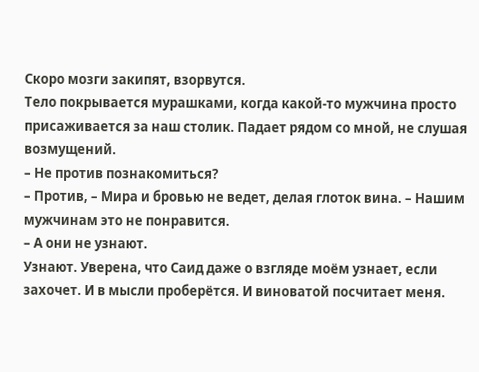Скоро мозги закипят, взорвутся.
Тело покрывается мурашками, когда какой-то мужчина просто присаживается за наш столик. Падает рядом со мной, не слушая возмущений.
– Не против познакомиться?
– Против, – Мира и бровью не ведет, делая глоток вина. – Нашим мужчинам это не понравится.
– А они не узнают.
Узнают. Уверена, что Саид даже о взгляде моём узнает, если захочет. И в мысли проберётся. И виноватой посчитает меня.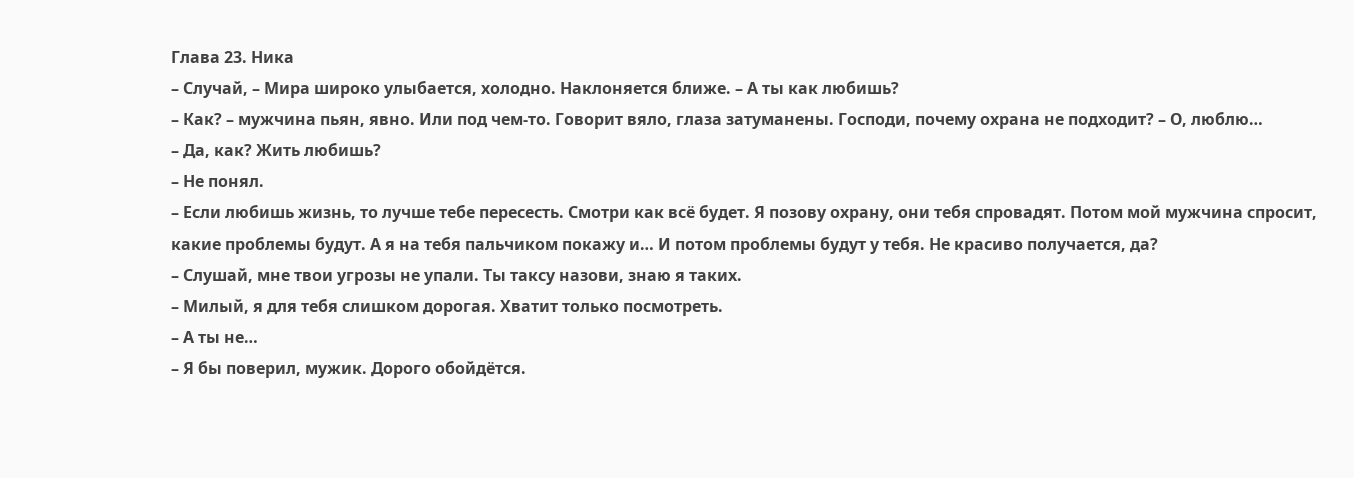Глава 23. Ника
– Случай, – Мира широко улыбается, холодно. Наклоняется ближе. – А ты как любишь?
– Как? – мужчина пьян, явно. Или под чем-то. Говорит вяло, глаза затуманены. Господи, почему охрана не подходит? – О, люблю…
– Да, как? Жить любишь?
– Не понял.
– Если любишь жизнь, то лучше тебе пересесть. Смотри как всё будет. Я позову охрану, они тебя спровадят. Потом мой мужчина спросит, какие проблемы будут. А я на тебя пальчиком покажу и… И потом проблемы будут у тебя. Не красиво получается, да?
– Слушай, мне твои угрозы не упали. Ты таксу назови, знаю я таких.
– Милый, я для тебя слишком дорогая. Хватит только посмотреть.
– А ты не…
– Я бы поверил, мужик. Дорого обойдётся.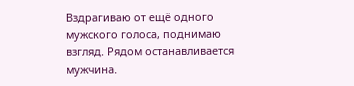Вздрагиваю от ещё одного мужского голоса, поднимаю взгляд. Рядом останавливается мужчина.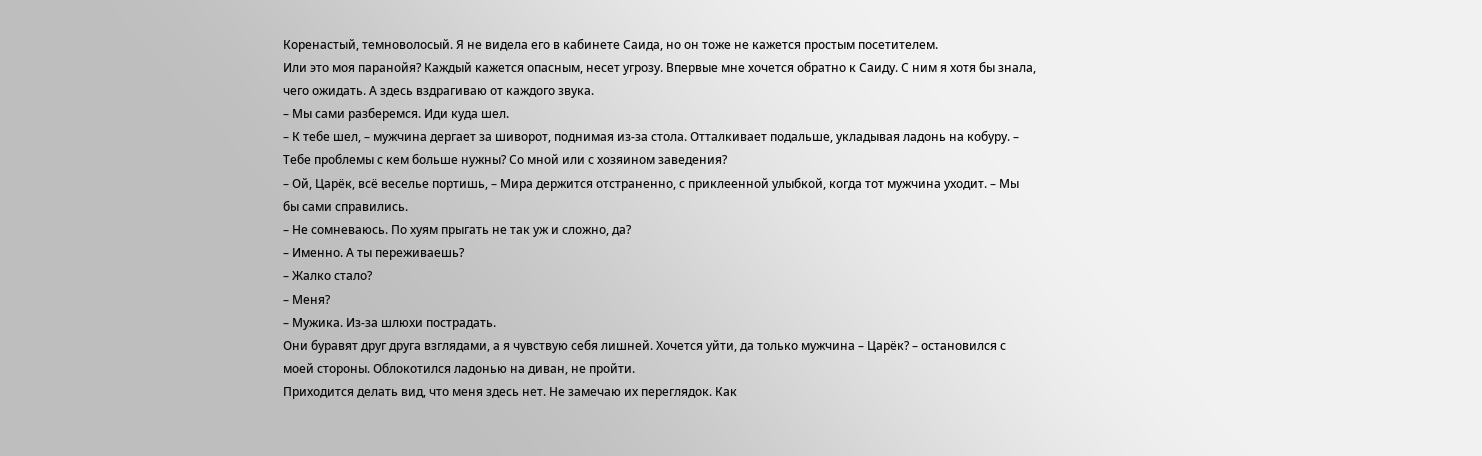Коренастый, темноволосый. Я не видела его в кабинете Саида, но он тоже не кажется простым посетителем.
Или это моя паранойя? Каждый кажется опасным, несет угрозу. Впервые мне хочется обратно к Саиду. С ним я хотя бы знала, чего ожидать. А здесь вздрагиваю от каждого звука.
– Мы сами разберемся. Иди куда шел.
– К тебе шел, – мужчина дергает за шиворот, поднимая из-за стола. Отталкивает подальше, укладывая ладонь на кобуру. – Тебе проблемы с кем больше нужны? Со мной или с хозяином заведения?
– Ой, Царёк, всё веселье портишь, – Мира держится отстраненно, с приклеенной улыбкой, когда тот мужчина уходит. – Мы бы сами справились.
– Не сомневаюсь. По хуям прыгать не так уж и сложно, да?
– Именно. А ты переживаешь?
– Жалко стало?
– Меня?
– Мужика. Из-за шлюхи пострадать.
Они буравят друг друга взглядами, а я чувствую себя лишней. Хочется уйти, да только мужчина – Царёк? – остановился с моей стороны. Облокотился ладонью на диван, не пройти.
Приходится делать вид, что меня здесь нет. Не замечаю их переглядок. Как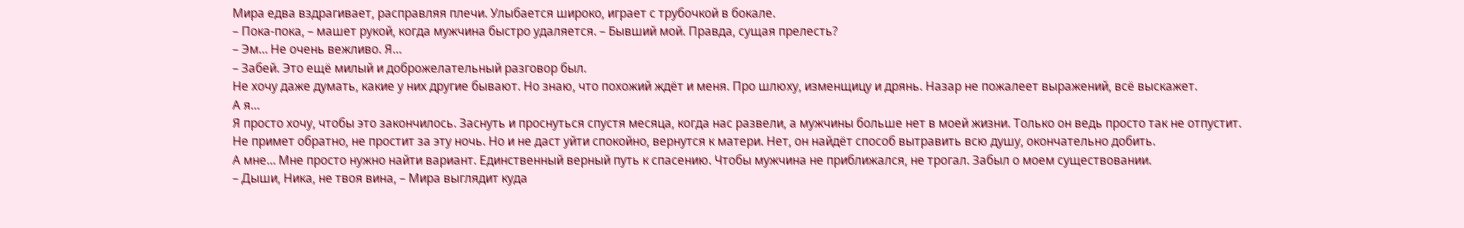Мира едва вздрагивает, расправляя плечи. Улыбается широко, играет с трубочкой в бокале.
– Пока-пока, – машет рукой, когда мужчина быстро удаляется. – Бывший мой. Правда, сущая прелесть?
– Эм… Не очень вежливо. Я…
– Забей. Это ещё милый и доброжелательный разговор был.
Не хочу даже думать, какие у них другие бывают. Но знаю, что похожий ждёт и меня. Про шлюху, изменщицу и дрянь. Назар не пожалеет выражений, всё выскажет.
А я…
Я просто хочу, чтобы это закончилось. Заснуть и проснуться спустя месяца, когда нас развели, а мужчины больше нет в моей жизни. Только он ведь просто так не отпустит.
Не примет обратно, не простит за эту ночь. Но и не даст уйти спокойно, вернутся к матери. Нет, он найдёт способ вытравить всю душу, окончательно добить.
А мне… Мне просто нужно найти вариант. Единственный верный путь к спасению. Чтобы мужчина не приближался, не трогал. Забыл о моем существовании.
– Дыши, Ника, не твоя вина, – Мира выглядит куда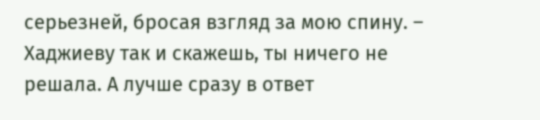серьезней, бросая взгляд за мою спину. – Хаджиеву так и скажешь, ты ничего не решала. А лучше сразу в ответ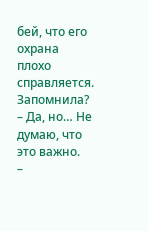бей, что его охрана плохо справляется. Запомнила?
– Да, но… Не думаю, что это важно.
–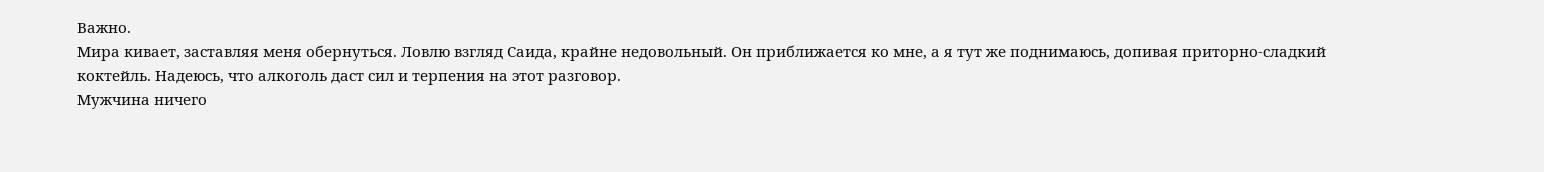Важно.
Мира кивает, заставляя меня обернуться. Ловлю взгляд Саида, крайне недовольный. Он приближается ко мне, а я тут же поднимаюсь, допивая приторно-сладкий коктейль. Надеюсь, что алкоголь даст сил и терпения на этот разговор.
Мужчина ничего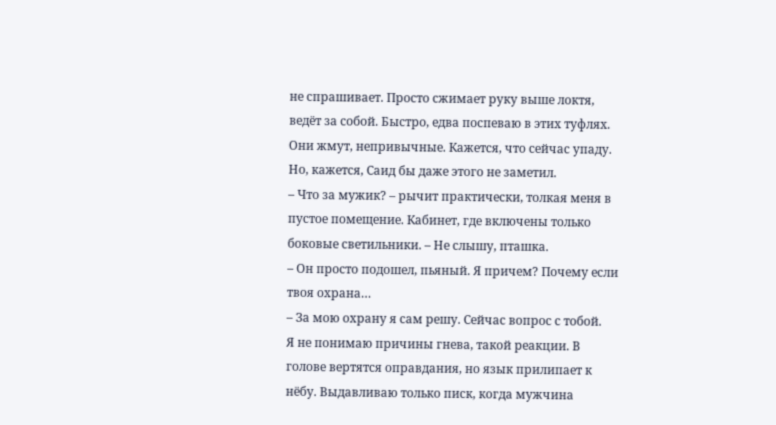не спрашивает. Просто сжимает руку выше локтя, ведёт за собой. Быстро, едва поспеваю в этих туфлях. Они жмут, непривычные. Кажется, что сейчас упаду. Но, кажется, Саид бы даже этого не заметил.
– Что за мужик? – рычит практически, толкая меня в пустое помещение. Кабинет, где включены только боковые светильники. – Не слышу, пташка.
– Он просто подошел, пьяный. Я причем? Почему если твоя охрана…
– За мою охрану я сам решу. Сейчас вопрос с тобой.
Я не понимаю причины гнева, такой реакции. В голове вертятся оправдания, но язык прилипает к нёбу. Выдавливаю только писк, когда мужчина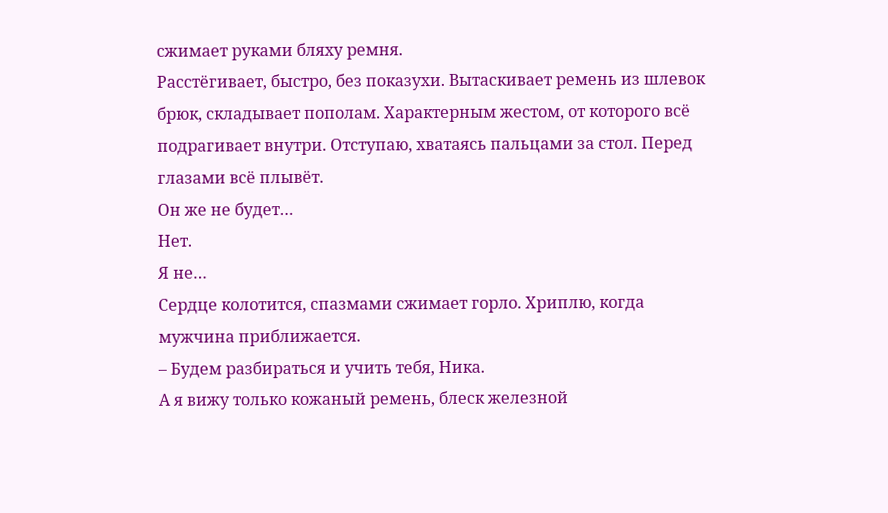сжимает руками бляху ремня.
Расстёгивает, быстро, без показухи. Вытаскивает ремень из шлевок брюк, складывает пополам. Характерным жестом, от которого всё подрагивает внутри. Отступаю, хватаясь пальцами за стол. Перед глазами всё плывёт.
Он же не будет…
Нет.
Я не…
Сердце колотится, спазмами сжимает горло. Хриплю, когда мужчина приближается.
– Будем разбираться и учить тебя, Ника.
А я вижу только кожаный ремень, блеск железной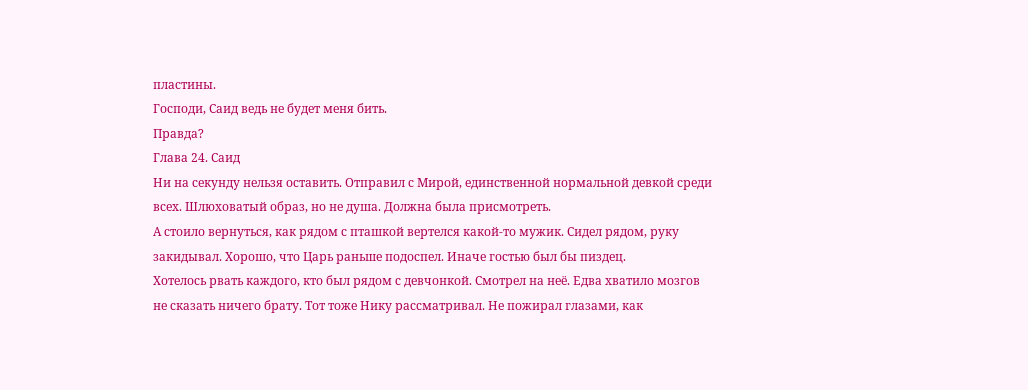пластины.
Господи, Саид ведь не будет меня бить.
Правда?
Глава 24. Саид
Ни на секунду нельзя оставить. Отправил с Мирой, единственной нормальной девкой среди всех. Шлюховатый образ, но не душа. Должна была присмотреть.
А стоило вернуться, как рядом с пташкой вертелся какой-то мужик. Сидел рядом, руку закидывал. Хорошо, что Царь раньше подоспел. Иначе гостью был бы пиздец.
Хотелось рвать каждого, кто был рядом с девчонкой. Смотрел на неё. Едва хватило мозгов не сказать ничего брату. Тот тоже Нику рассматривал. Не пожирал глазами, как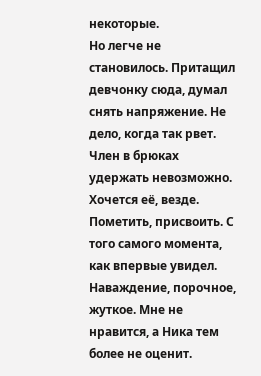некоторые.
Но легче не становилось. Притащил девчонку сюда, думал снять напряжение. Не дело, когда так рвет. Член в брюках удержать невозможно. Хочется её, везде.
Пометить, присвоить. С того самого момента, как впервые увидел.
Наваждение, порочное, жуткое. Мне не нравится, а Ника тем более не оценит.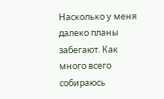Насколько у меня далеко планы забегают. Как много всего собираюсь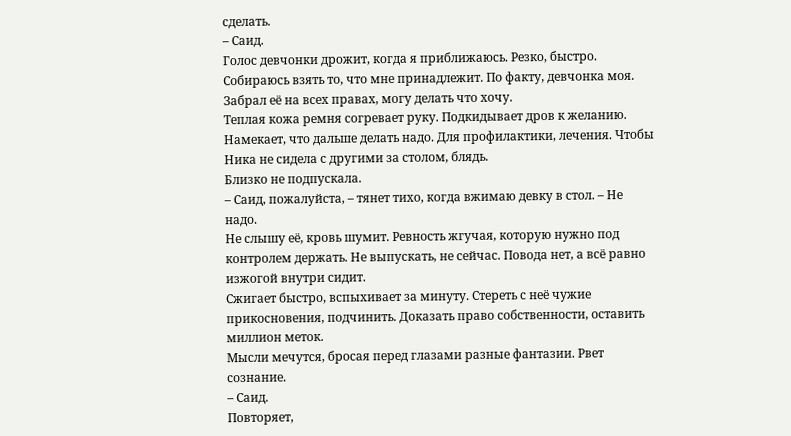сделать.
– Саид.
Голос девчонки дрожит, когда я приближаюсь. Резко, быстро. Собираюсь взять то, что мне принадлежит. По факту, девчонка моя. Забрал её на всех правах, могу делать что хочу.
Теплая кожа ремня согревает руку. Подкидывает дров к желанию. Намекает, что дальше делать надо. Для профилактики, лечения. Чтобы Ника не сидела с другими за столом, блядь.
Близко не подпускала.
– Саид, пожалуйста, – тянет тихо, когда вжимаю девку в стол. – Не надо.
Не слышу её, кровь шумит. Ревность жгучая, которую нужно под контролем держать. Не выпускать, не сейчас. Повода нет, а всё равно изжогой внутри сидит.
Сжигает быстро, вспыхивает за минуту. Стереть с неё чужие прикосновения, подчинить. Доказать право собственности, оставить миллион меток.
Мысли мечутся, бросая перед глазами разные фантазии. Рвет сознание.
– Саид.
Повторяет,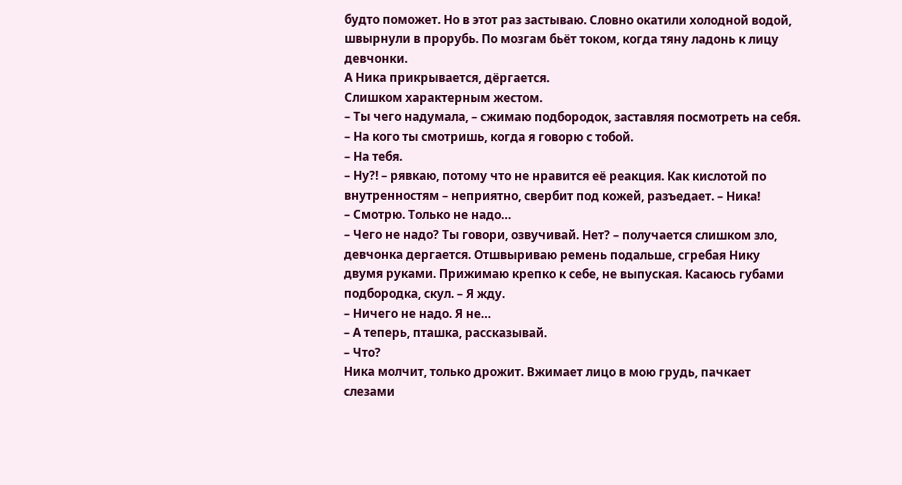будто поможет. Но в этот раз застываю. Словно окатили холодной водой, швырнули в прорубь. По мозгам бьёт током, когда тяну ладонь к лицу девчонки.
А Ника прикрывается, дёргается.
Слишком характерным жестом.
– Ты чего надумала, – сжимаю подбородок, заставляя посмотреть на себя. – На кого ты смотришь, когда я говорю с тобой.
– На тебя.
– Ну?! – рявкаю, потому что не нравится её реакция. Как кислотой по внутренностям – неприятно, свербит под кожей, разъедает. – Ника!
– Смотрю. Только не надо…
– Чего не надо? Ты говори, озвучивай. Нет? – получается слишком зло, девчонка дергается. Отшвыриваю ремень подальше, сгребая Нику двумя руками. Прижимаю крепко к себе, не выпуская. Касаюсь губами подбородка, скул. – Я жду.
– Ничего не надо. Я не…
– А теперь, пташка, рассказывай.
– Что?
Ника молчит, только дрожит. Вжимает лицо в мою грудь, пачкает слезами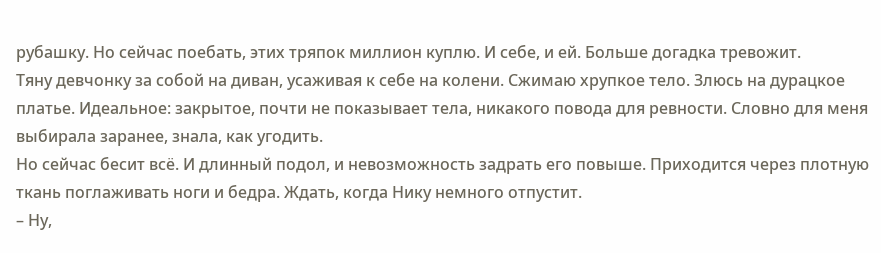рубашку. Но сейчас поебать, этих тряпок миллион куплю. И себе, и ей. Больше догадка тревожит.
Тяну девчонку за собой на диван, усаживая к себе на колени. Сжимаю хрупкое тело. Злюсь на дурацкое платье. Идеальное: закрытое, почти не показывает тела, никакого повода для ревности. Словно для меня выбирала заранее, знала, как угодить.
Но сейчас бесит всё. И длинный подол, и невозможность задрать его повыше. Приходится через плотную ткань поглаживать ноги и бедра. Ждать, когда Нику немного отпустит.
– Ну,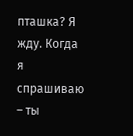пташка? Я жду. Когда я спрашиваю – ты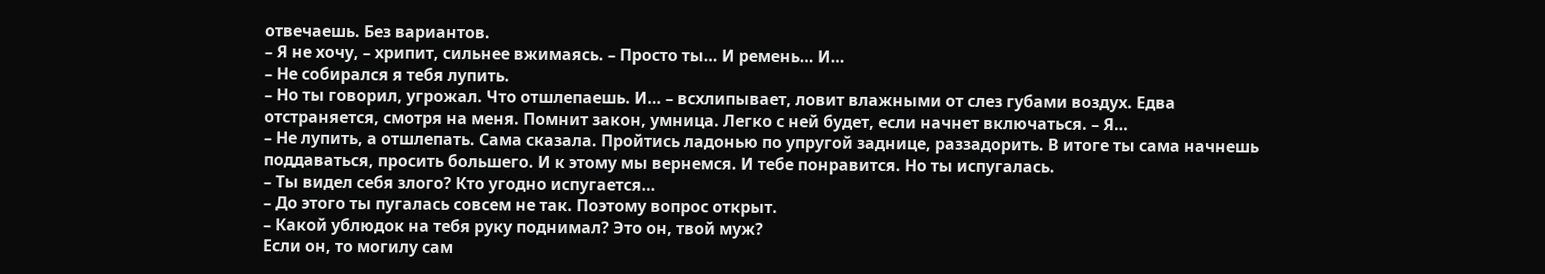отвечаешь. Без вариантов.
– Я не хочу, – хрипит, сильнее вжимаясь. – Просто ты… И ремень… И…
– Не собирался я тебя лупить.
– Но ты говорил, угрожал. Что отшлепаешь. И… – всхлипывает, ловит влажными от слез губами воздух. Едва отстраняется, смотря на меня. Помнит закон, умница. Легко с ней будет, если начнет включаться. – Я…
– Не лупить, а отшлепать. Сама сказала. Пройтись ладонью по упругой заднице, раззадорить. В итоге ты сама начнешь поддаваться, просить большего. И к этому мы вернемся. И тебе понравится. Но ты испугалась.
– Ты видел себя злого? Кто угодно испугается…
– До этого ты пугалась совсем не так. Поэтому вопрос открыт.
– Какой ублюдок на тебя руку поднимал? Это он, твой муж?
Если он, то могилу сам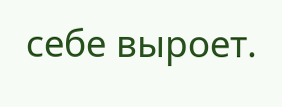себе выроет.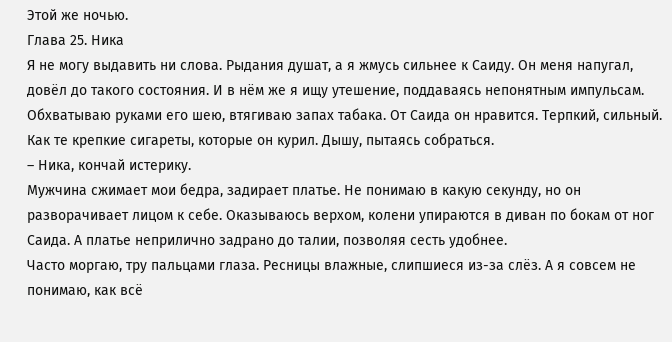Этой же ночью.
Глава 25. Ника
Я не могу выдавить ни слова. Рыдания душат, а я жмусь сильнее к Саиду. Он меня напугал, довёл до такого состояния. И в нём же я ищу утешение, поддаваясь непонятным импульсам.
Обхватываю руками его шею, втягиваю запах табака. От Саида он нравится. Терпкий, сильный. Как те крепкие сигареты, которые он курил. Дышу, пытаясь собраться.
– Ника, кончай истерику.
Мужчина сжимает мои бедра, задирает платье. Не понимаю в какую секунду, но он разворачивает лицом к себе. Оказываюсь верхом, колени упираются в диван по бокам от ног Саида. А платье неприлично задрано до талии, позволяя сесть удобнее.
Часто моргаю, тру пальцами глаза. Ресницы влажные, слипшиеся из-за слёз. А я совсем не понимаю, как всё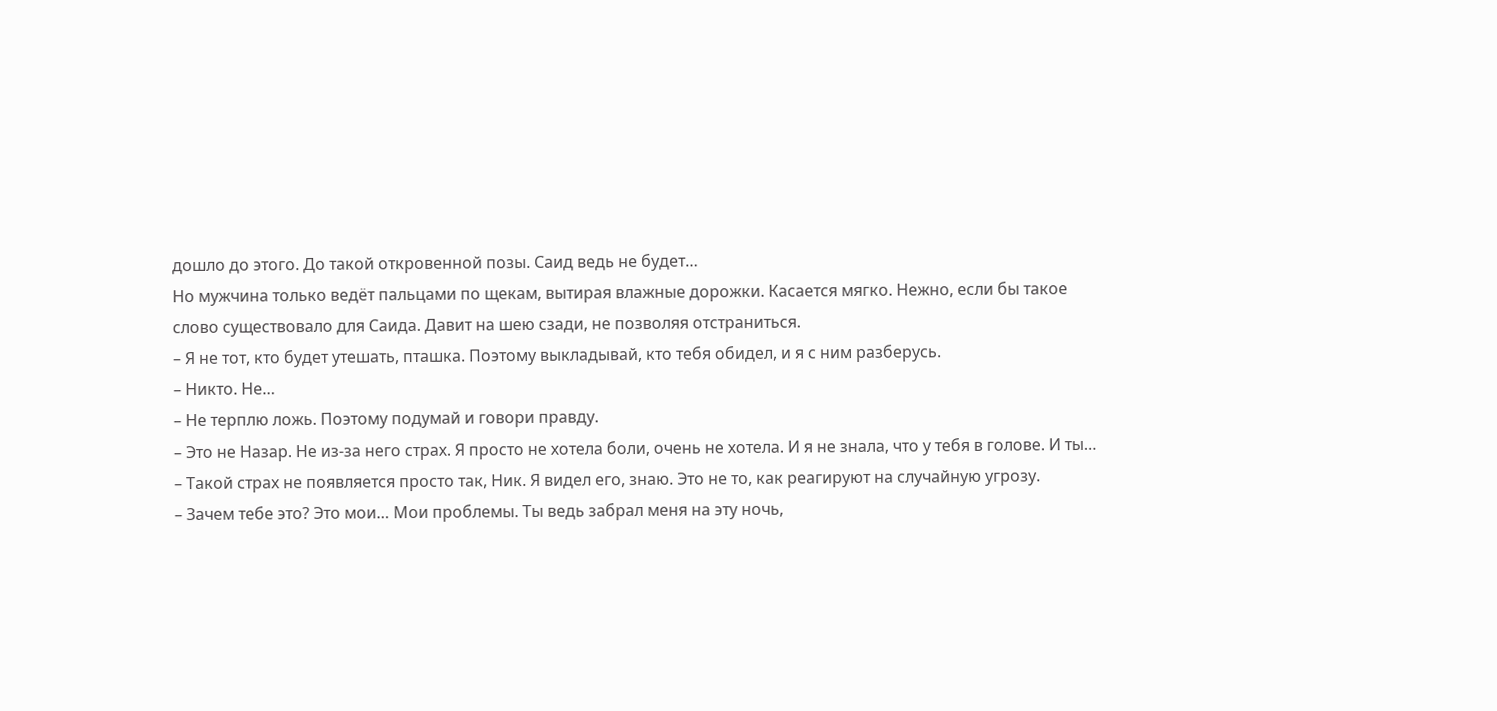дошло до этого. До такой откровенной позы. Саид ведь не будет…
Но мужчина только ведёт пальцами по щекам, вытирая влажные дорожки. Касается мягко. Нежно, если бы такое слово существовало для Саида. Давит на шею сзади, не позволяя отстраниться.
– Я не тот, кто будет утешать, пташка. Поэтому выкладывай, кто тебя обидел, и я с ним разберусь.
– Никто. Не…
– Не терплю ложь. Поэтому подумай и говори правду.
– Это не Назар. Не из-за него страх. Я просто не хотела боли, очень не хотела. И я не знала, что у тебя в голове. И ты…
– Такой страх не появляется просто так, Ник. Я видел его, знаю. Это не то, как реагируют на случайную угрозу.
– Зачем тебе это? Это мои… Мои проблемы. Ты ведь забрал меня на эту ночь,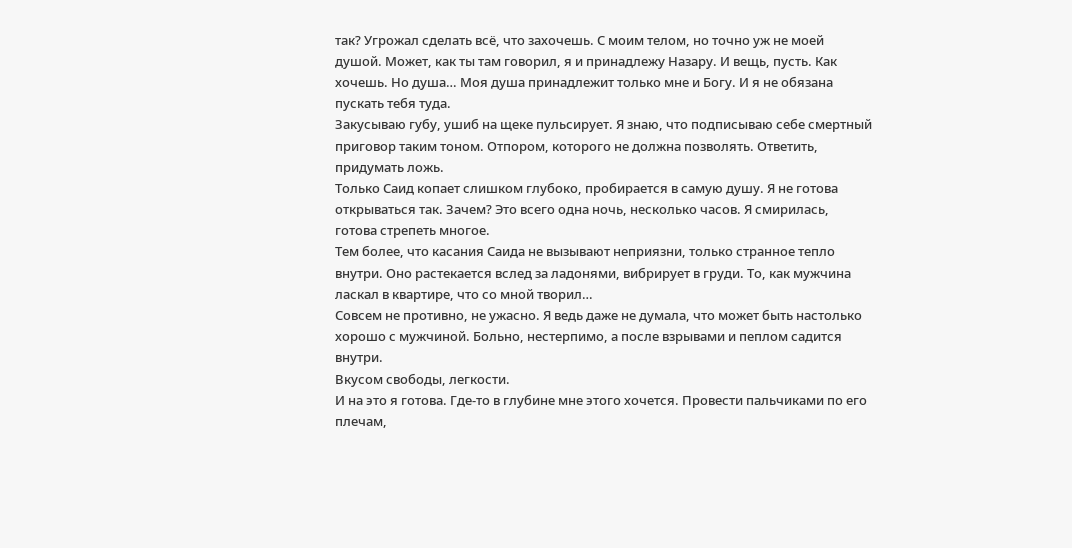так? Угрожал сделать всё, что захочешь. С моим телом, но точно уж не моей душой. Может, как ты там говорил, я и принадлежу Назару. И вещь, пусть. Как хочешь. Но душа… Моя душа принадлежит только мне и Богу. И я не обязана пускать тебя туда.
Закусываю губу, ушиб на щеке пульсирует. Я знаю, что подписываю себе смертный приговор таким тоном. Отпором, которого не должна позволять. Ответить, придумать ложь.
Только Саид копает слишком глубоко, пробирается в самую душу. Я не готова открываться так. Зачем? Это всего одна ночь, несколько часов. Я смирилась, готова стрепеть многое.
Тем более, что касания Саида не вызывают неприязни, только странное тепло внутри. Оно растекается вслед за ладонями, вибрирует в груди. То, как мужчина ласкал в квартире, что со мной творил…
Совсем не противно, не ужасно. Я ведь даже не думала, что может быть настолько хорошо с мужчиной. Больно, нестерпимо, а после взрывами и пеплом садится внутри.
Вкусом свободы, легкости.
И на это я готова. Где-то в глубине мне этого хочется. Провести пальчиками по его плечам,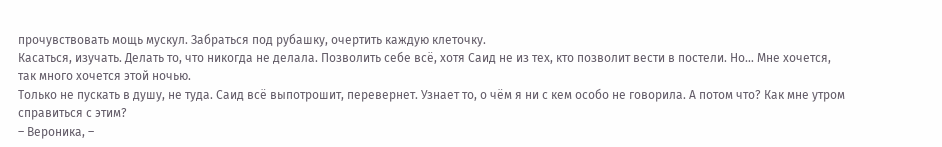прочувствовать мощь мускул. Забраться под рубашку, очертить каждую клеточку.
Касаться, изучать. Делать то, что никогда не делала. Позволить себе всё, хотя Саид не из тех, кто позволит вести в постели. Но… Мне хочется, так много хочется этой ночью.
Только не пускать в душу, не туда. Саид всё выпотрошит, перевернет. Узнает то, о чём я ни с кем особо не говорила. А потом что? Как мне утром справиться с этим?
– Вероника, –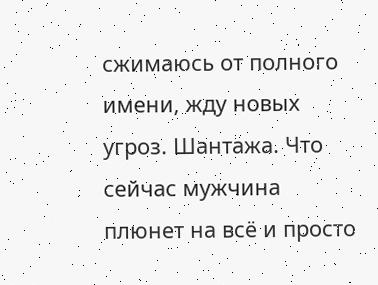сжимаюсь от полного имени, жду новых угроз. Шантажа. Что сейчас мужчина плюнет на всё и просто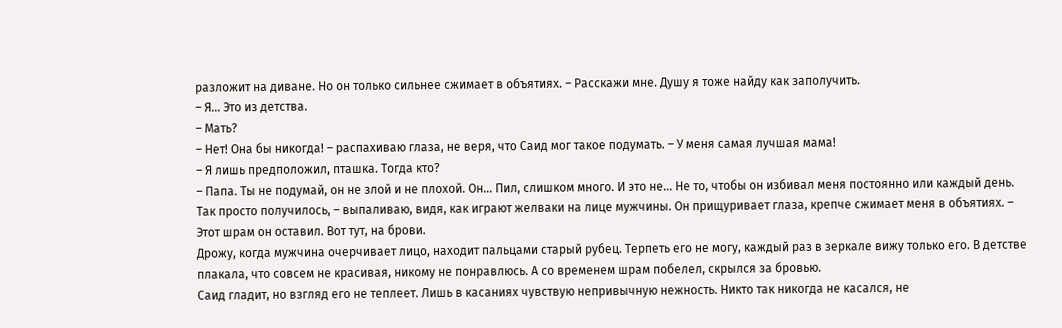разложит на диване. Но он только сильнее сжимает в объятиях. – Расскажи мне. Душу я тоже найду как заполучить.
– Я… Это из детства.
– Мать?
– Нет! Она бы никогда! – распахиваю глаза, не веря, что Саид мог такое подумать. – У меня самая лучшая мама!
– Я лишь предположил, пташка. Тогда кто?
– Папа. Ты не подумай, он не злой и не плохой. Он… Пил, слишком много. И это не… Не то, чтобы он избивал меня постоянно или каждый день. Так просто получилось, – выпаливаю, видя, как играют желваки на лице мужчины. Он прищуривает глаза, крепче сжимает меня в объятиях. – Этот шрам он оставил. Вот тут, на брови.
Дрожу, когда мужчина очерчивает лицо, находит пальцами старый рубец. Терпеть его не могу, каждый раз в зеркале вижу только его. В детстве плакала, что совсем не красивая, никому не понравлюсь. А со временем шрам побелел, скрылся за бровью.
Саид гладит, но взгляд его не теплеет. Лишь в касаниях чувствую непривычную нежность. Никто так никогда не касался, не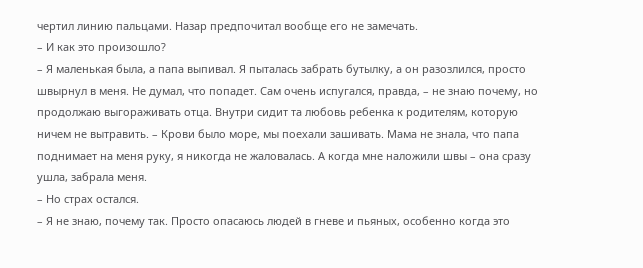чертил линию пальцами. Назар предпочитал вообще его не замечать.
– И как это произошло?
– Я маленькая была, а папа выпивал. Я пыталась забрать бутылку, а он разозлился, просто швырнул в меня. Не думал, что попадет. Сам очень испугался, правда, – не знаю почему, но продолжаю выгораживать отца. Внутри сидит та любовь ребенка к родителям, которую ничем не вытравить. – Крови было море, мы поехали зашивать. Мама не знала, что папа поднимает на меня руку, я никогда не жаловалась. А когда мне наложили швы – она сразу ушла, забрала меня.
– Но страх остался.
– Я не знаю, почему так. Просто опасаюсь людей в гневе и пьяных, особенно когда это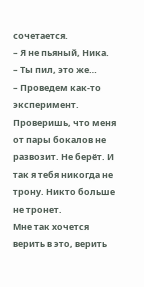сочетается.
– Я не пьяный, Ника.
– Ты пил, это же…
– Проведем как-то эксперимент. Проверишь, что меня от пары бокалов не развозит. Не берёт. И так я тебя никогда не трону. Никто больше не тронет.
Мне так хочется верить в это, верить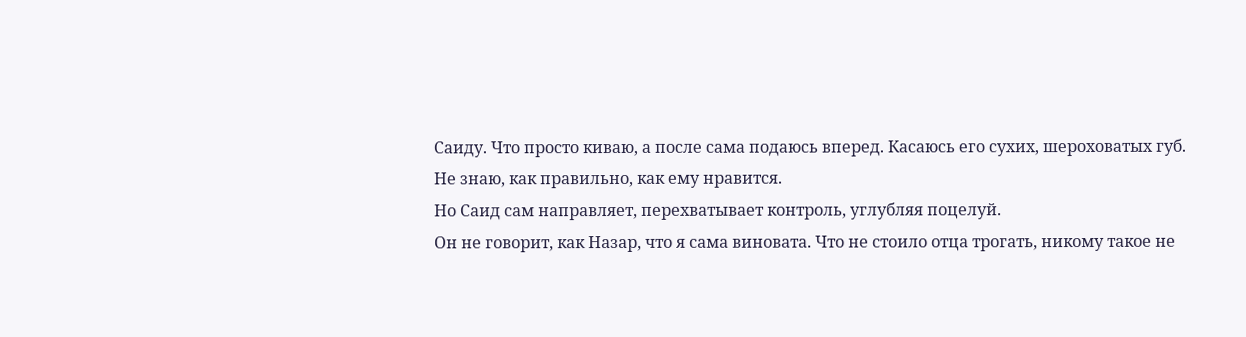Саиду. Что просто киваю, а после сама подаюсь вперед. Касаюсь его сухих, шероховатых губ. Не знаю, как правильно, как ему нравится.
Но Саид сам направляет, перехватывает контроль, углубляя поцелуй.
Он не говорит, как Назар, что я сама виновата. Что не стоило отца трогать, никому такое не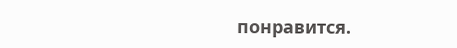понравится.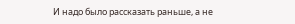И надо было рассказать раньше, а не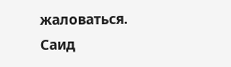жаловаться.
Саид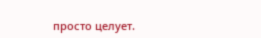просто целует.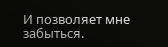И позволяет мне забыться.